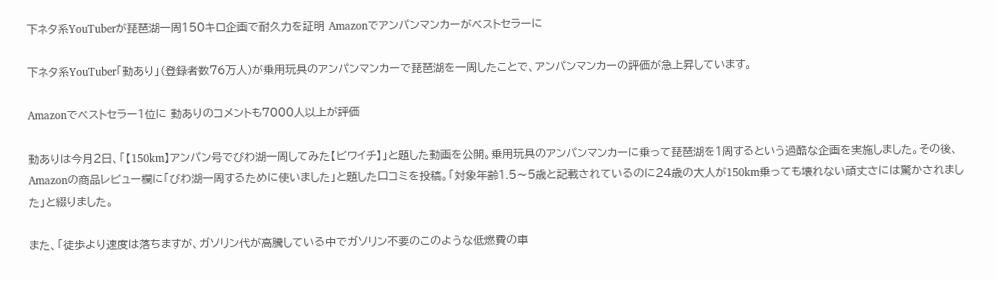下ネタ系YouTuberが琵琶湖一周150キロ企画で耐久力を証明 Amazonでアンパンマンカーがベストセラーに

下ネタ系YouTuber「動あり」(登録者数76万人)が乗用玩具のアンパンマンカーで琵琶湖を一周したことで、アンパンマンカーの評価が急上昇しています。

Amazonでベストセラー1位に 動ありのコメントも7000人以上が評価

動ありは今月2日、「【150km】アンパン号でびわ湖一周してみた【ビワイチ】」と題した動画を公開。乗用玩具のアンパンマンカーに乗って琵琶湖を1周するという過酷な企画を実施しました。その後、Amazonの商品レビュー欄に「びわ湖一周するために使いました」と題した口コミを投稿。「対象年齢1.5〜5歳と記載されているのに24歳の大人が150km乗っても壊れない頑丈さには驚かされました」と綴りました。

また、「徒歩より速度は落ちますが、ガソリン代が高騰している中でガソリン不要のこのような低燃費の車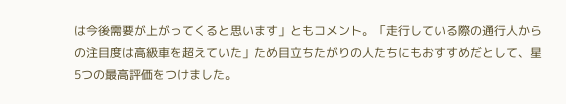は今後需要が上がってくると思います」ともコメント。「走行している際の通行人からの注目度は高級車を超えていた」ため目立ちたがりの人たちにもおすすめだとして、星5つの最高評価をつけました。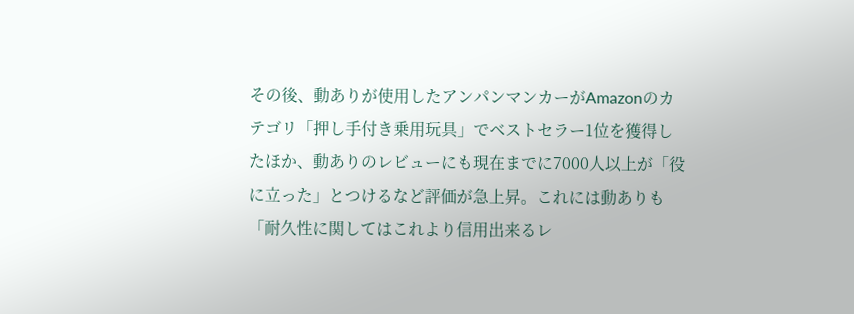その後、動ありが使用したアンパンマンカーがAmazonのカテゴリ「押し手付き乗用玩具」でベストセラー1位を獲得したほか、動ありのレビューにも現在までに7000人以上が「役に立った」とつけるなど評価が急上昇。これには動ありも「耐久性に関してはこれより信用出来るレ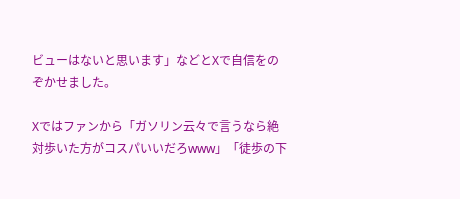ビューはないと思います」などとXで自信をのぞかせました。

Xではファンから「ガソリン云々で言うなら絶対歩いた方がコスパいいだろwww」「徒歩の下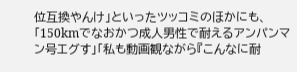位互換やんけ」といったツッコミのほかにも、「150kmでなおかつ成人男性で耐えるアンパンマン号エグす」「私も動画観ながら『こんなに耐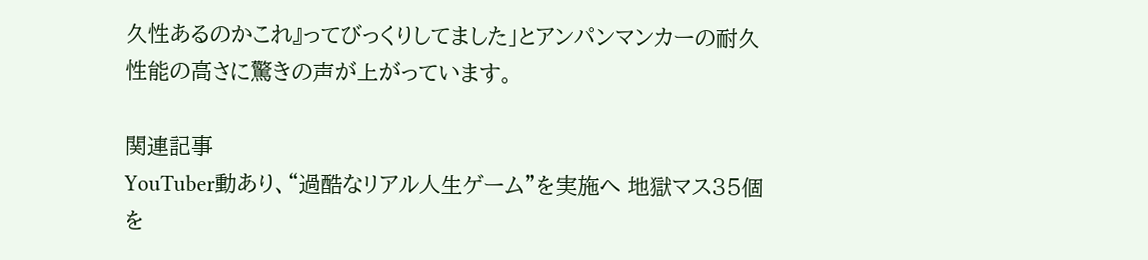久性あるのかこれ』ってびっくりしてました」とアンパンマンカーの耐久性能の高さに驚きの声が上がっています。

関連記事
YouTuber動あり、“過酷なリアル人生ゲーム”を実施へ 地獄マス35個を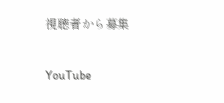視聴者から募集

YouTube